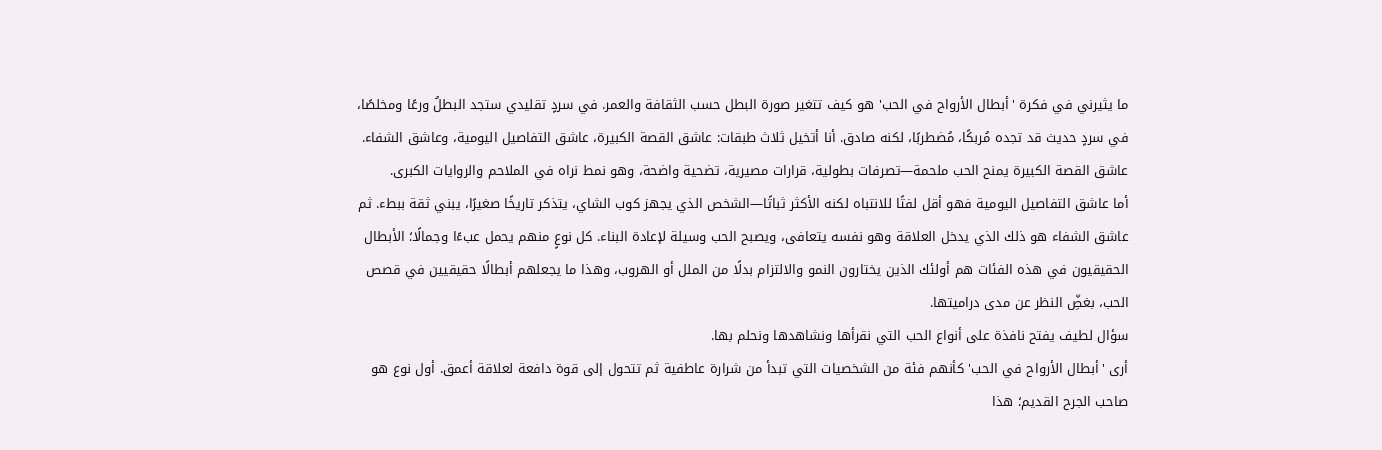ما يثيرني في فكرة 'أبطال الأرواح في الحب' هو كيف تتغير صورة البطل حسب الثقافة والعمر. في سردٍ تقليدي ستجد البطلُ ورعًا ومخلصًا، في سردٍ حديث قد تجده مُربكًا، مُضطربًا، لكنه صادق. أنا أتخيل ثلاث طبقات: عاشق القصة الكبيرة، عاشق التفاصيل اليومية، وعاشق الشفاء. عاشق القصة الكبيرة يمنح الحب ملحمة—تصرفات بطولية، قرارات مصيرية، تضحية واضحة، وهو نمط نراه في الملاحم والروايات الكبرى.
أما عاشق التفاصيل اليومية فهو أقل لفتًا للانتباه لكنه الأكثر ثباتًا—الشخص الذي يجهز كوب الشاي، يتذكر تاريخًا صغيرًا، يبني ثقة ببطء. ثم عاشق الشفاء هو ذلك الذي يدخل العلاقة وهو نفسه يتعافى، ويصبح الحب وسيلة لإعادة البناء. كل نوعٍ منهم يحمل عبءًا وجمالًا؛ الأبطال الحقيقيون في هذه الفئات هم أولئك الذين يختارون النمو والالتزام بدلًا من الملل أو الهروب، وهذا ما يجعلهم أبطالًا حقيقيين في قصص الحب، بغضِّ النظر عن مدى دراميتها.
سؤال لطيف يفتح نافذة على أنواع الحب التي نقرأها ونشاهدها ونحلم بها.
أرى 'أبطال الأرواح في الحب' كأنهم فئة من الشخصيات التي تبدأ من شرارة عاطفية ثم تتحول إلى قوة دافعة لعلاقة أعمق. أول نوع هو صاحب الجرح القديم؛ هذا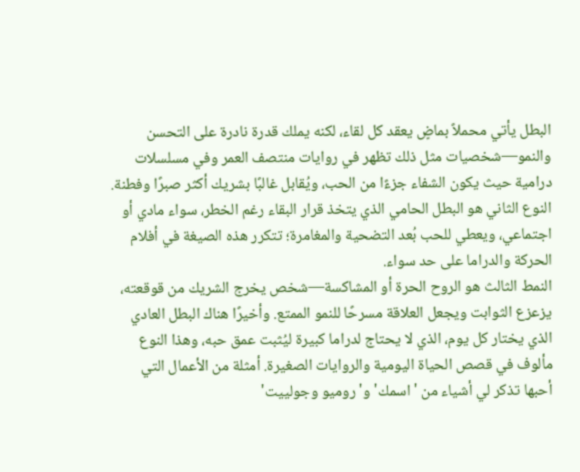البطل يأتي محملاً بماضٍ يعقد كل لقاء، لكنه يملك قدرة نادرة على التحسن والنمو—شخصيات مثل ذلك تظهر في روايات منتصف العمر وفي مسلسلات درامية حيث يكون الشفاء جزءًا من الحب، ويُقابل غالبًا بشريك أكثر صبرًا وفطنة. النوع الثاني هو البطل الحامي الذي يتخذ قرار البقاء رغم الخطر، سواء مادي أو اجتماعي، ويعطي للحب بُعد التضحية والمغامرة؛ تتكرر هذه الصيغة في أفلام الحركة والدراما على حد سواء.
النمط الثالث هو الروح الحرة أو المشاكسة—شخص يخرج الشريك من قوقعته، يزعزع الثوابت ويجعل العلاقة مسرحًا للنمو الممتع. وأخيرًا هناك البطل العادي الذي يختار كل يوم، الذي لا يحتاج لدراما كبيرة ليُثبت عمق حبه، وهذا النوع مألوف في قصص الحياة اليومية والروايات الصغيرة. أمثلة من الأعمال التي أحبها تذكر لي أشياء من 'اسمك' و'روميو وجولييت'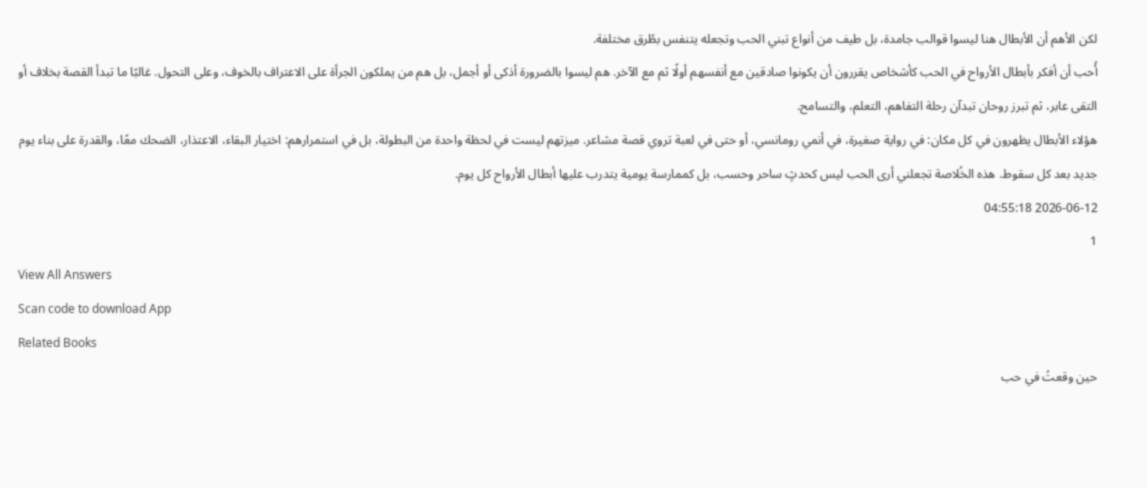لكن الأهم أن الأبطال هنا ليسوا قوالب جامدة، بل طيف من أنواع تبني الحب وتجعله يتنفس بطُرق مختلفة.
أُحب أن أفكر بأبطال الأرواح في الحب كأشخاص يقررون أن يكونوا صادقين مع أنفسهم أولًا ثم مع الآخر. هم ليسوا بالضرورة أذكى أو أجمل، بل هم من يملكون الجرأة على الاعتراف بالخوف، وعلى التحول. غالبًا ما تبدأ القصة بخلاف أو التقى عابر، ثم تبرز روحان تبدآن رحلة التفاهم، التعلم، والتسامح.
هؤلاء الأبطال يظهرون في كل مكان: في رواية صغيرة، في أنمي رومانسي، أو حتى في لعبة تروي قصة مشاعر. ميزتهم ليست في لحظة واحدة من البطولة، بل في استمرارهم: اختيار البقاء، الاعتذار، الضحك معًا، والقدرة على بناء يوم جديد بعد كل سقوط. هذه الخُلاصة تجعلني أرى الحب ليس كحدثٍ ساحر وحسب، بل كممارسة يومية يتدرب عليها أبطال الأرواح كل يوم.
2026-06-12 04:55:18
1
View All Answers
Scan code to download App
Related Books
حين وقعتُ في حب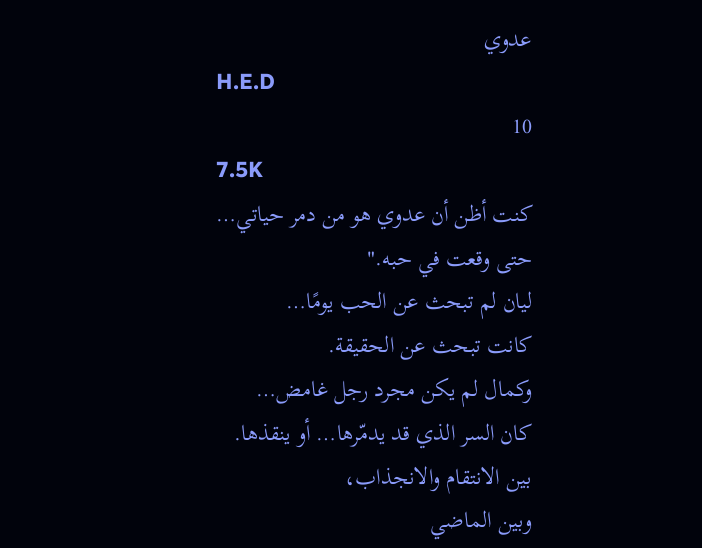عدوي
H.E.D
10
7.5K
كنت أظن أن عدوي هو من دمر حياتي…
حتى وقعت في حبه."
ليان لم تبحث عن الحب يومًا…
كانت تبحث عن الحقيقة.
وكمال لم يكن مجرد رجل غامض…
كان السر الذي قد يدمّرها… أو ينقذها.
بين الانتقام والانجذاب،
وبين الماضي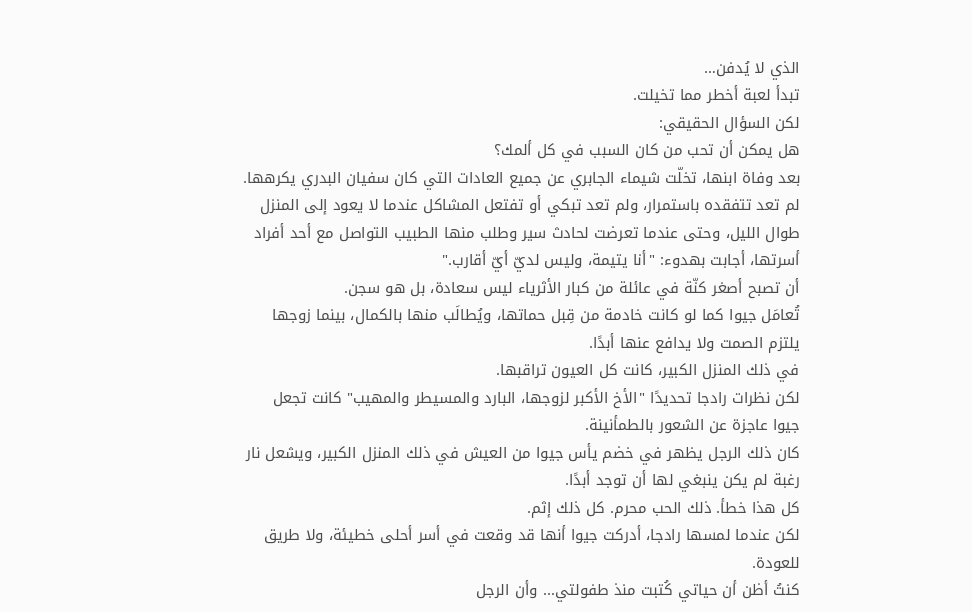الذي لا يُدفن…
تبدأ لعبة أخطر مما تخيلت.
لكن السؤال الحقيقي:
هل يمكن أن تحب من كان السبب في كل ألمك؟
بعد وفاة ابنها، تخلّت شيماء الجابري عن جميع العادات التي كان سفيان البدري يكرهها.
لم تعد تتفقده باستمرار، ولم تعد تبكي أو تفتعل المشاكل عندما لا يعود إلى المنزل طوال الليل، وحتى عندما تعرضت لحادث سير وطلب منها الطبيب التواصل مع أحد أفراد أسرتها، أجابت بهدوء: "أنا يتيمة، وليس لديّ أيّ أقارب."
أن تصبح أصغر كنّة في عائلة من كبار الأثرياء ليس سعادة، بل هو سجن.
تُعامَل جيوا كما لو كانت خادمة من قِبل حماتها، ويُطالَب منها بالكمال، بينما زوجها يلتزم الصمت ولا يدافع عنها أبدًا.
في ذلك المنزل الكبير، كانت كل العيون تراقبها.
لكن نظرات رادجا تحديدًا "الأخ الأكبر لزوجها، البارد والمسيطر والمهيب" كانت تجعل جيوا عاجزة عن الشعور بالطمأنينة.
كان ذلك الرجل يظهر في خضم يأس جيوا من العيش في ذلك المنزل الكبير، ويشعل نار رغبة لم يكن ينبغي لها أن توجد أبدًا.
كل هذا خطأ. ذلك الحب محرم. كل ذلك إثم.
لكن عندما لمسها رادجا، أدركت جيوا أنها قد وقعت في أسر أحلى خطيئة، ولا طريق للعودة.
كنتُ أظن أن حياتي كُتبت منذ طفولتي... وأن الرجل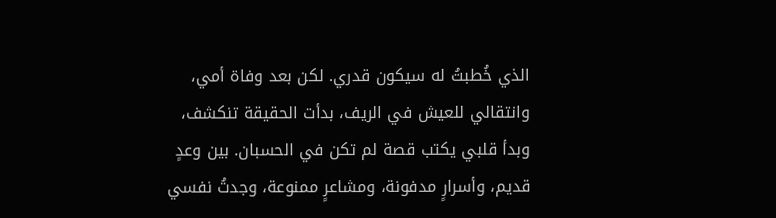الذي خُطبتُ له سيكون قدري. لكن بعد وفاة أمي، وانتقالي للعيش في الريف، بدأت الحقيقة تنكشف، وبدأ قلبي يكتب قصة لم تكن في الحسبان. بين وعدٍ قديم، وأسرارٍ مدفونة، ومشاعرٍ ممنوعة، وجدتُ نفسي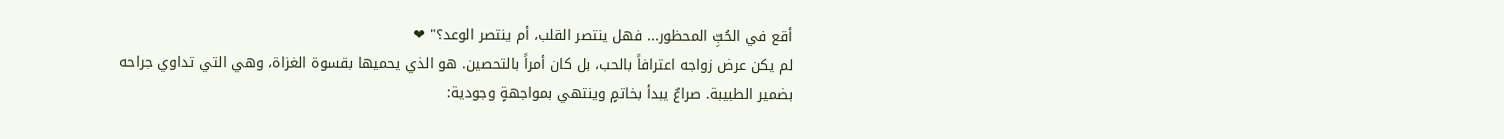أقع في الحُبِّ المحظور... فهل ينتصر القلب، أم ينتصر الوعد؟" ❤
لم يكن عرض زواجه اعترافاً بالحب، بل كان أمراً بالتحصين. هو الذي يحميها بقسوة الغزاة، وهي التي تداوي جراحه بضمير الطبيبة. صراعٌ يبدأ بخاتمٍ وينتهي بمواجهةٍ وجودية: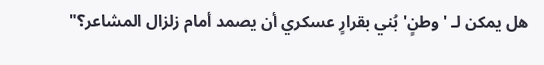هل يمكن لـ 'وطنٍ' بُني بقرارٍ عسكري أن يصمد أمام زلزال المشاعر؟"